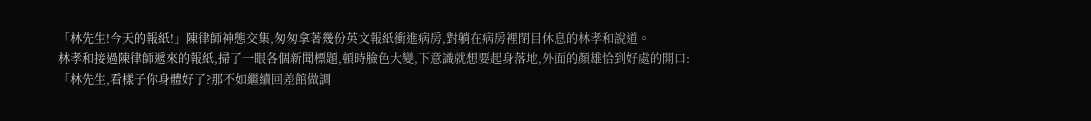「林先生!今天的報紙!」陳律師神態交集,匆匆拿著幾份英文報紙衝進病房,對躺在病房裡閉目休息的林孝和說道。
林孝和接過陳律師遞來的報紙,掃了一眼各個新聞標題,頓時臉色大變,下意識就想要起身落地,外面的顏雄恰到好處的開口:
「林先生,看樣子你身體好了?那不如繼續回差館做調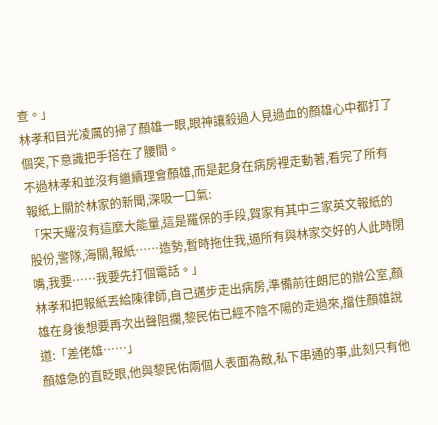查。」
林孝和目光凌厲的掃了顏雄一眼,眼神讓殺過人見過血的顏雄心中都打了個突,下意識把手搭在了腰間。
不過林孝和並沒有繼續理會顏雄,而是起身在病房裡走動著,看完了所有報紙上關於林家的新聞,深吸一口氣:
「宋天耀沒有這麼大能量,這是羅保的手段,賀家有其中三家英文報紙的股份,警隊,海關,報紙……造勢,暫時拖住我,逼所有與林家交好的人此時閉嘴,我要……我要先打個電話。」
林孝和把報紙丟給陳律師,自己邁步走出病房,準備前往朗尼的辦公室,顏雄在身後想要再次出聲阻攔,黎民佑已經不陰不陽的走過來,擋住顏雄說道:「差佬雄……」
顏雄急的直眨眼,他與黎民佑兩個人表面為敵,私下串通的事,此刻只有他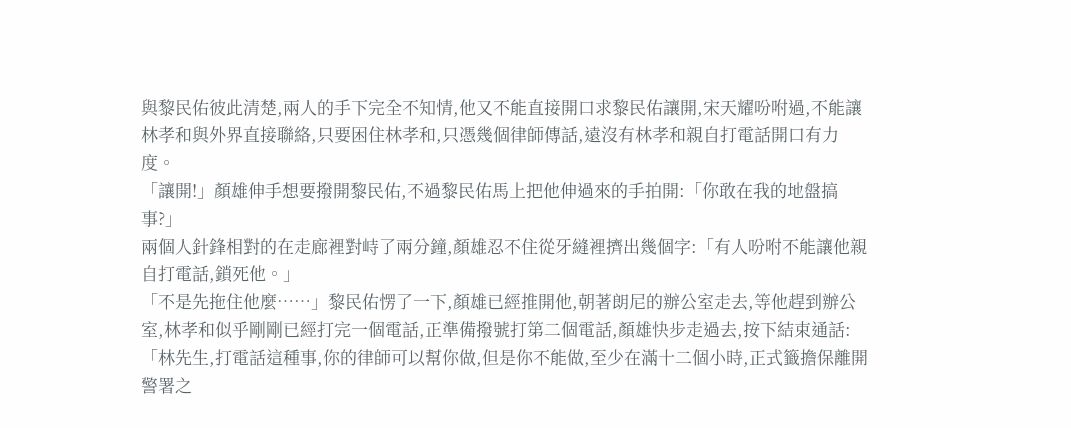與黎民佑彼此清楚,兩人的手下完全不知情,他又不能直接開口求黎民佑讓開,宋天耀吩咐過,不能讓林孝和與外界直接聯絡,只要困住林孝和,只憑幾個律師傳話,遠沒有林孝和親自打電話開口有力度。
「讓開!」顏雄伸手想要撥開黎民佑,不過黎民佑馬上把他伸過來的手拍開:「你敢在我的地盤搞事?」
兩個人針鋒相對的在走廊裡對峙了兩分鐘,顏雄忍不住從牙縫裡擠出幾個字:「有人吩咐不能讓他親自打電話,鎖死他。」
「不是先拖住他麼……」黎民佑愣了一下,顏雄已經推開他,朝著朗尼的辦公室走去,等他趕到辦公室,林孝和似乎剛剛已經打完一個電話,正準備撥號打第二個電話,顏雄快步走過去,按下結束通話:「林先生,打電話這種事,你的律師可以幫你做,但是你不能做,至少在滿十二個小時,正式籤擔保離開警署之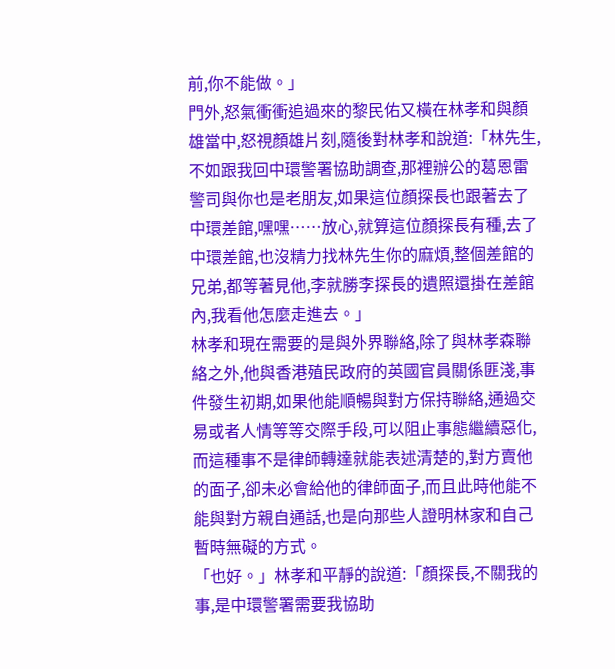前,你不能做。」
門外,怒氣衝衝追過來的黎民佑又橫在林孝和與顏雄當中,怒視顏雄片刻,隨後對林孝和說道:「林先生,不如跟我回中環警署協助調查,那裡辦公的葛恩雷警司與你也是老朋友,如果這位顏探長也跟著去了中環差館,嘿嘿……放心,就算這位顏探長有種,去了中環差館,也沒精力找林先生你的麻煩,整個差館的兄弟,都等著見他,李就勝李探長的遺照還掛在差館內,我看他怎麼走進去。」
林孝和現在需要的是與外界聯絡,除了與林孝森聯絡之外,他與香港殖民政府的英國官員關係匪淺,事件發生初期,如果他能順暢與對方保持聯絡,通過交易或者人情等等交際手段,可以阻止事態繼續惡化,而這種事不是律師轉達就能表述清楚的,對方賣他的面子,卻未必會給他的律師面子,而且此時他能不能與對方親自通話,也是向那些人證明林家和自己暫時無礙的方式。
「也好。」林孝和平靜的說道:「顏探長,不關我的事,是中環警署需要我協助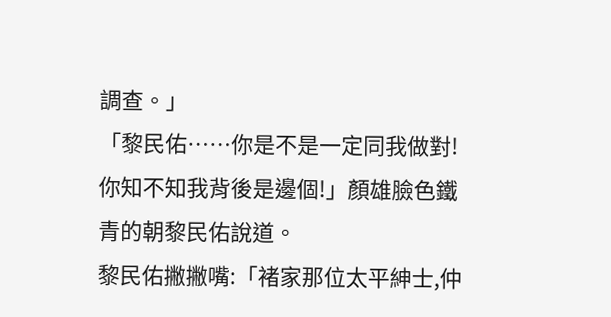調查。」
「黎民佑……你是不是一定同我做對!你知不知我背後是邊個!」顏雄臉色鐵青的朝黎民佑說道。
黎民佑撇撇嘴:「褚家那位太平紳士,仲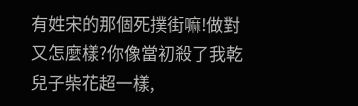有姓宋的那個死撲街嘛!做對又怎麼樣?你像當初殺了我乾兒子柴花超一樣,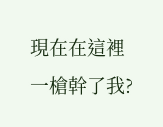現在在這裡一槍幹了我?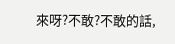來呀?不敢?不敢的話,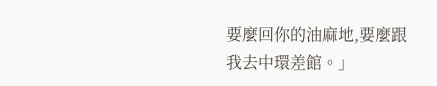要麼回你的油麻地,要麼跟我去中環差館。」